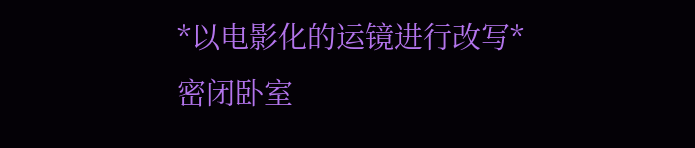*以电影化的运镜进行改写*
密闭卧室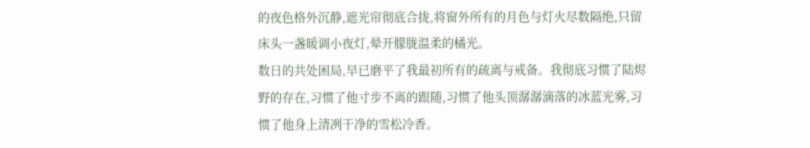的夜色格外沉静,遮光帘彻底合拢,将窗外所有的月色与灯火尽数隔绝,只留床头一盏暖调小夜灯,晕开朦胧温柔的橘光。
数日的共处困局,早已磨平了我最初所有的疏离与戒备。我彻底习惯了陆烬野的存在,习惯了他寸步不离的跟随,习惯了他头顶潺潺滴落的冰蓝光雾,习惯了他身上清冽干净的雪松冷香。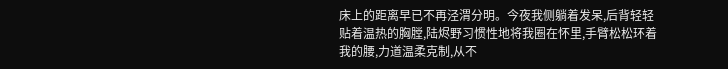床上的距离早已不再泾渭分明。今夜我侧躺着发呆,后背轻轻贴着温热的胸膛,陆烬野习惯性地将我圈在怀里,手臂松松环着我的腰,力道温柔克制,从不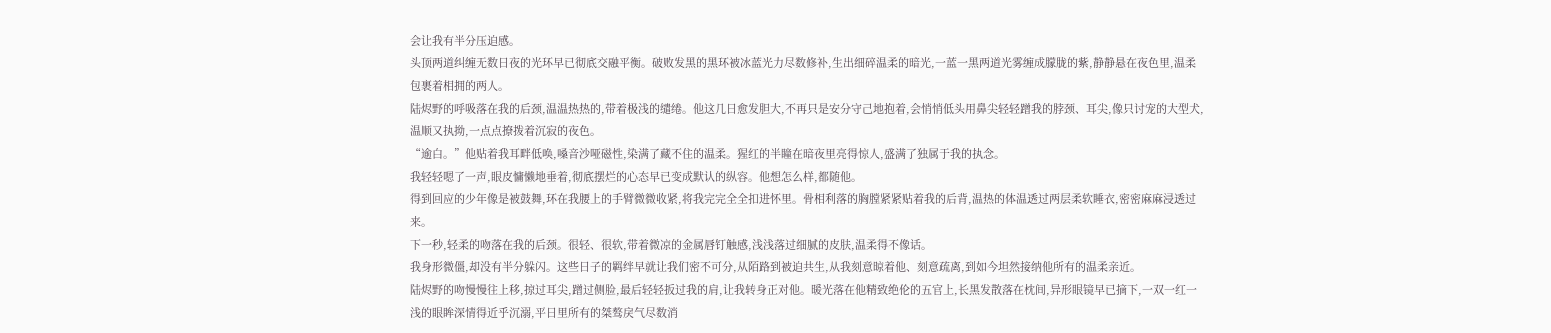会让我有半分压迫感。
头顶两道纠缠无数日夜的光环早已彻底交融平衡。破败发黑的黑环被冰蓝光力尽数修补,生出细碎温柔的暗光,一蓝一黑两道光雾缠成朦胧的紫,静静悬在夜色里,温柔包裹着相拥的两人。
陆烬野的呼吸落在我的后颈,温温热热的,带着极浅的缱绻。他这几日愈发胆大,不再只是安分守己地抱着,会悄悄低头用鼻尖轻轻蹭我的脖颈、耳尖,像只讨宠的大型犬,温顺又执拗,一点点撩拨着沉寂的夜色。
“逾白。”他贴着我耳畔低唤,嗓音沙哑磁性,染满了藏不住的温柔。猩红的半瞳在暗夜里亮得惊人,盛满了独属于我的执念。
我轻轻嗯了一声,眼皮慵懒地垂着,彻底摆烂的心态早已变成默认的纵容。他想怎么样,都随他。
得到回应的少年像是被鼓舞,环在我腰上的手臂微微收紧,将我完完全全扣进怀里。骨相利落的胸膛紧紧贴着我的后背,温热的体温透过两层柔软睡衣,密密麻麻浸透过来。
下一秒,轻柔的吻落在我的后颈。很轻、很软,带着微凉的金属唇钉触感,浅浅落过细腻的皮肤,温柔得不像话。
我身形微僵,却没有半分躲闪。这些日子的羁绊早就让我们密不可分,从陌路到被迫共生,从我刻意晾着他、刻意疏离,到如今坦然接纳他所有的温柔亲近。
陆烬野的吻慢慢往上移,掠过耳尖,蹭过侧脸,最后轻轻扳过我的肩,让我转身正对他。暖光落在他精致绝伦的五官上,长黑发散落在枕间,异形眼镜早已摘下,一双一红一浅的眼眸深情得近乎沉溺,平日里所有的桀骜戾气尽数消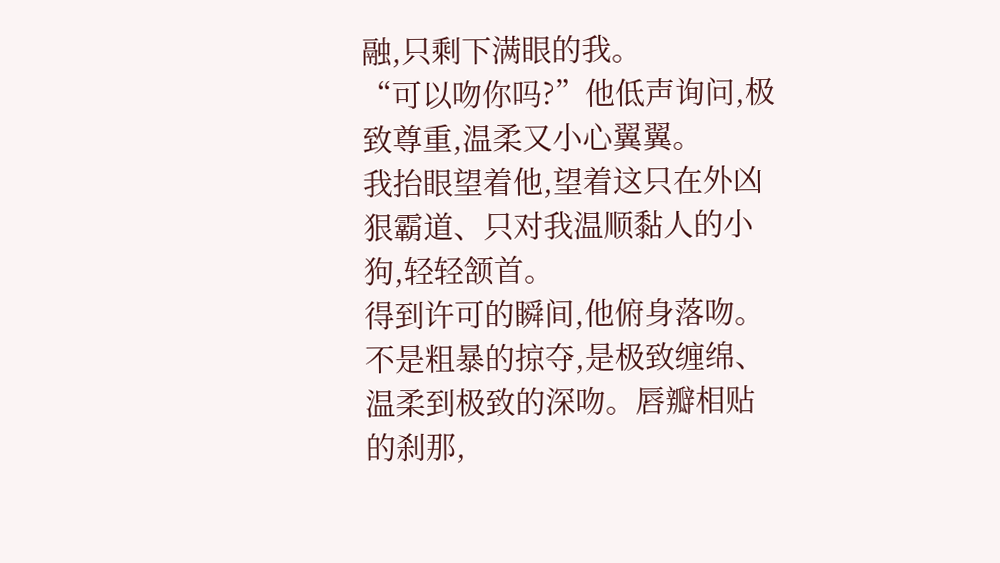融,只剩下满眼的我。
“可以吻你吗?”他低声询问,极致尊重,温柔又小心翼翼。
我抬眼望着他,望着这只在外凶狠霸道、只对我温顺黏人的小狗,轻轻颔首。
得到许可的瞬间,他俯身落吻。不是粗暴的掠夺,是极致缠绵、温柔到极致的深吻。唇瓣相贴的刹那,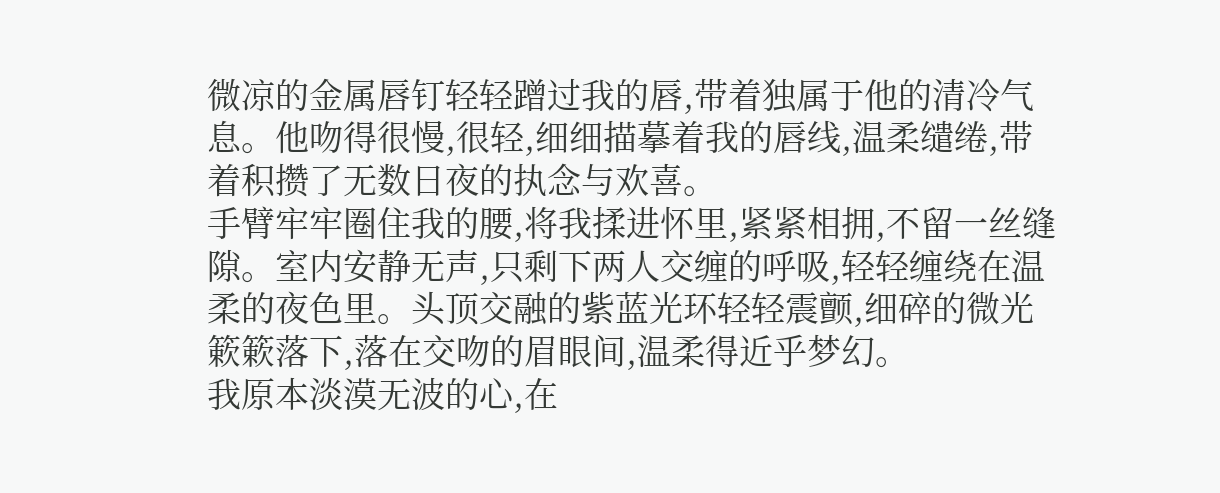微凉的金属唇钉轻轻蹭过我的唇,带着独属于他的清冷气息。他吻得很慢,很轻,细细描摹着我的唇线,温柔缱绻,带着积攒了无数日夜的执念与欢喜。
手臂牢牢圈住我的腰,将我揉进怀里,紧紧相拥,不留一丝缝隙。室内安静无声,只剩下两人交缠的呼吸,轻轻缠绕在温柔的夜色里。头顶交融的紫蓝光环轻轻震颤,细碎的微光簌簌落下,落在交吻的眉眼间,温柔得近乎梦幻。
我原本淡漠无波的心,在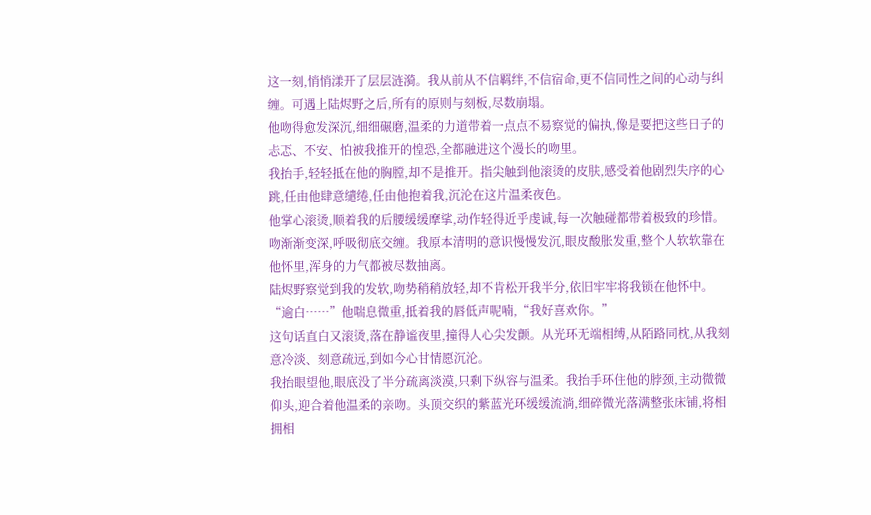这一刻,悄悄漾开了层层涟漪。我从前从不信羁绊,不信宿命,更不信同性之间的心动与纠缠。可遇上陆烬野之后,所有的原则与刻板,尽数崩塌。
他吻得愈发深沉,细细碾磨,温柔的力道带着一点点不易察觉的偏执,像是要把这些日子的忐忑、不安、怕被我推开的惶恐,全都融进这个漫长的吻里。
我抬手,轻轻抵在他的胸膛,却不是推开。指尖触到他滚烫的皮肤,感受着他剧烈失序的心跳,任由他肆意缱绻,任由他抱着我,沉沦在这片温柔夜色。
他掌心滚烫,顺着我的后腰缓缓摩挲,动作轻得近乎虔诚,每一次触碰都带着极致的珍惜。吻渐渐变深,呼吸彻底交缠。我原本清明的意识慢慢发沉,眼皮酸胀发重,整个人软软靠在他怀里,浑身的力气都被尽数抽离。
陆烬野察觉到我的发软,吻势稍稍放轻,却不肯松开我半分,依旧牢牢将我锁在他怀中。“逾白……”他喘息微重,抵着我的唇低声呢喃,“我好喜欢你。”
这句话直白又滚烫,落在静谧夜里,撞得人心尖发颤。从光环无端相缚,从陌路同枕,从我刻意冷淡、刻意疏远,到如今心甘情愿沉沦。
我抬眼望他,眼底没了半分疏离淡漠,只剩下纵容与温柔。我抬手环住他的脖颈,主动微微仰头,迎合着他温柔的亲吻。头顶交织的紫蓝光环缓缓流淌,细碎微光落满整张床铺,将相拥相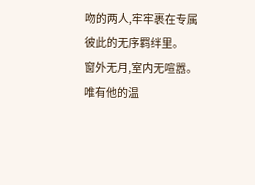吻的两人,牢牢裹在专属彼此的无序羁绊里。
窗外无月,室内无喧嚣。唯有他的温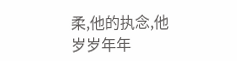柔,他的执念,他岁岁年年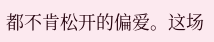都不肯松开的偏爱。这场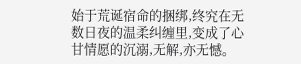始于荒诞宿命的捆绑,终究在无数日夜的温柔纠缠里,变成了心甘情愿的沉溺,无解,亦无憾。